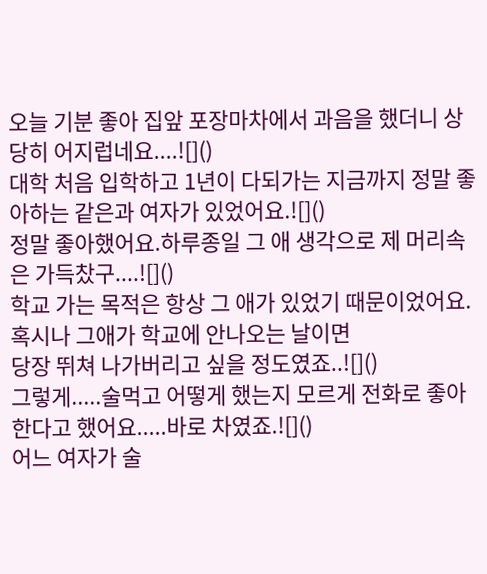오늘 기분 좋아 집앞 포장마차에서 과음을 했더니 상당히 어지럽네요....![]()
대학 처음 입학하고 1년이 다되가는 지금까지 정말 좋아하는 같은과 여자가 있었어요.![]()
정말 좋아했어요.하루종일 그 애 생각으로 제 머리속은 가득찼구....![]()
학교 가는 목적은 항상 그 애가 있었기 때문이었어요.혹시나 그애가 학교에 안나오는 날이면
당장 뛰쳐 나가버리고 싶을 정도였죠..![]()
그렇게.....술먹고 어떻게 했는지 모르게 전화로 좋아한다고 했어요.....바로 차였죠.![]()
어느 여자가 술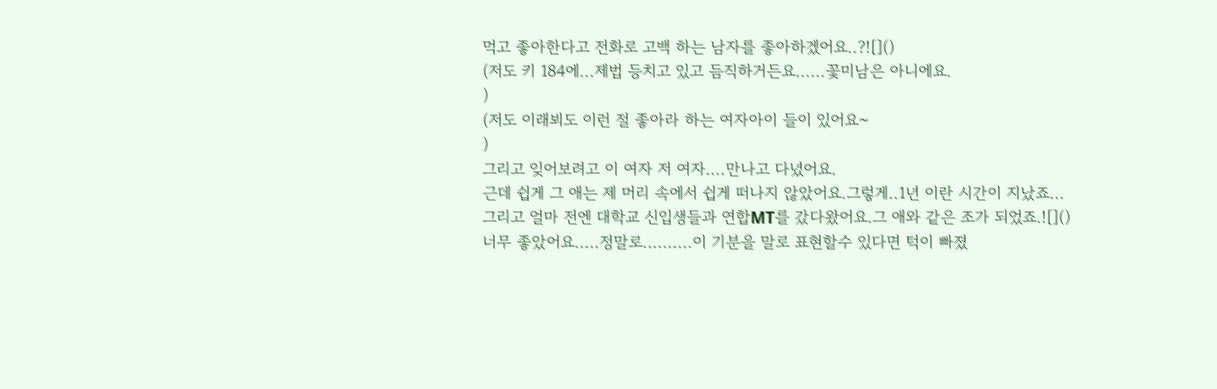먹고 좋아한다고 전화로 고백 하는 남자를 좋아하겠어요..?![]()
(저도 키 184에...제법 등치고 있고 듬직하거든요......꽃미남은 아니에요.
)
(저도 이래뵈도 이런 절 좋아라 하는 여자아이 들이 있어요~
)
그리고 잊어보려고 이 여자 저 여자....만나고 다녔어요.
근데 쉽게 그 애는 제 머리 속에서 쉽게 떠나지 않았어요.그렇게..1년 이란 시간이 지났죠...
그리고 얼마 전엔 대학교 신입생들과 연합MT를 갔다왔어요.그 애와 같은 조가 되었죠.![]()
너무 좋았어요.....정말로..........이 기분을 말로 표현할수 있다면 턱이 빠졌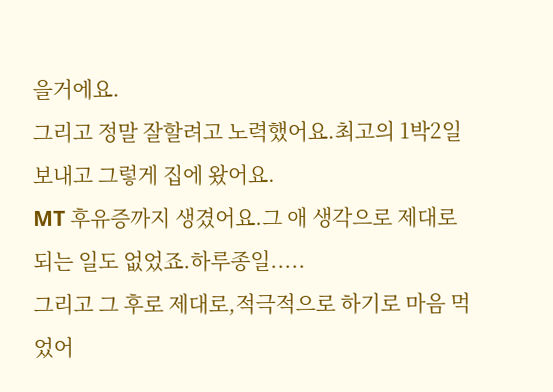을거에요.
그리고 정말 잘할려고 노력했어요.최고의 1박2일 보내고 그렇게 집에 왔어요.
MT 후유증까지 생겼어요.그 애 생각으로 제대로 되는 일도 없었죠.하루종일.....
그리고 그 후로 제대로,적극적으로 하기로 마음 먹었어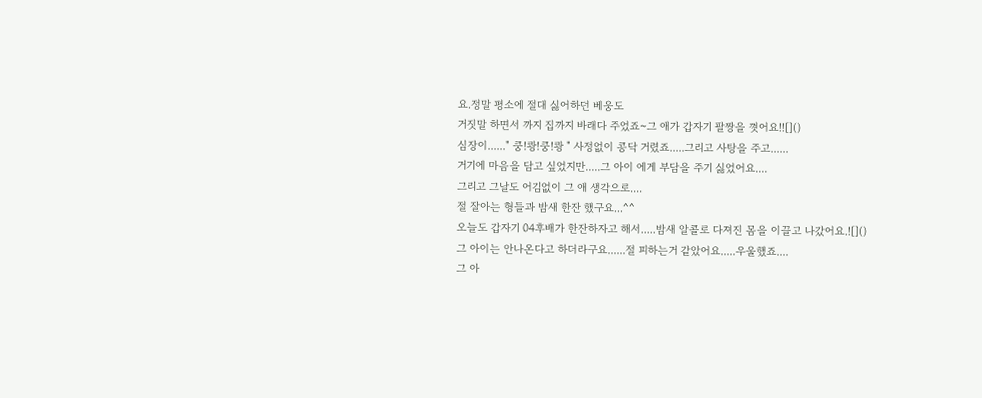요.정말 평소에 절대 싫어하던 베웅도
거짓말 하면서 까지 집까지 바래다 주었죠~그 애가 갑자기 팔짱을 꼇어요!![]()
심장이......" 쿵!쾅!쿵!쾅 " 사정없이 콩닥 거렸죠.....그리고 사탕을 주고......
거기에 마음을 담고 싶었지만.....그 아이 에게 부담을 주기 싫었어요....
그리고 그날도 어김없이 그 애 생각으로....
절 잘아는 형들과 밤새 한잔 했구요...^^
오늘도 갑자기 04후배가 한잔하자고 해서.....밤새 알콜로 다져진 몸을 이끌고 나갔어요.![]()
그 아이는 안나온다고 하더라구요......절 피하는거 같았어요.....우울했죠....
그 아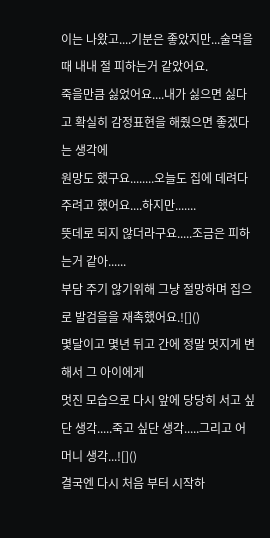이는 나왔고....기분은 좋았지만...술먹을때 내내 절 피하는거 같았어요.
죽을만큼 싫었어요....내가 싫으면 싫다고 확실히 감정표현을 해줬으면 좋겠다는 생각에
원망도 했구요........오늘도 집에 데려다 주려고 했어요....하지만.......
뜻데로 되지 않더라구요.....조금은 피하는거 같아......
부담 주기 않기위해 그냥 절망하며 집으로 발검을을 재촉했어요.![]()
몇달이고 몇년 뒤고 간에 정말 멋지게 변해서 그 아이에게
멋진 모습으로 다시 앞에 당당히 서고 싶단 생각.....죽고 싶단 생각.....그리고 어머니 생각...![]()
결국엔 다시 처음 부터 시작하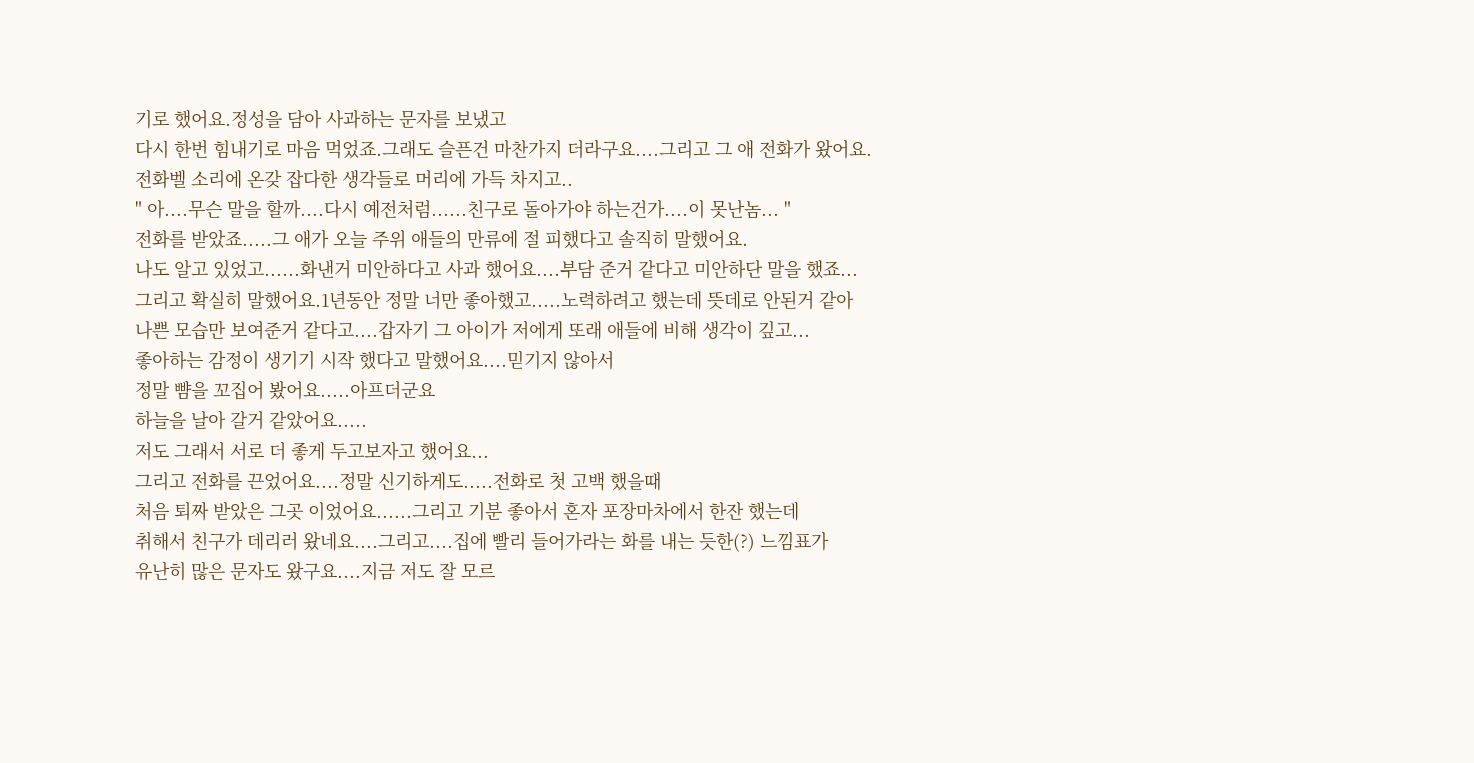기로 했어요.정성을 담아 사과하는 문자를 보냈고
다시 한번 힘내기로 마음 먹었죠.그래도 슬픈건 마찬가지 더라구요....그리고 그 애 전화가 왔어요.
전화벨 소리에 온갖 잡다한 생각들로 머리에 가득 차지고..
" 아....무슨 말을 할까....다시 예전처럼......친구로 돌아가야 하는건가....이 못난놈... "
전화를 받았죠.....그 애가 오늘 주위 애들의 만류에 절 피했다고 솔직히 말했어요.
나도 알고 있었고......화낸거 미안하다고 사과 했어요....부담 준거 같다고 미안하단 말을 했죠...
그리고 확실히 말했어요.1년동안 정말 너만 좋아했고.....노력하려고 했는데 뜻데로 안된거 같아
나쁜 모습만 보여준거 같다고....갑자기 그 아이가 저에게 또래 애들에 비해 생각이 깊고...
좋아하는 감정이 생기기 시작 했다고 말했어요....믿기지 않아서
정말 뺨을 꼬집어 봤어요.....아프더군요
하늘을 날아 갈거 같았어요.....
저도 그래서 서로 더 좋게 두고보자고 했어요...
그리고 전화를 끈었어요....정말 신기하게도.....전화로 첫 고백 했을때
처음 퇴짜 받았은 그곳 이었어요......그리고 기분 좋아서 혼자 포장마차에서 한잔 했는데
취해서 친구가 데리러 왔네요....그리고....집에 빨리 들어가라는 화를 내는 듯한(?) 느낌표가
유난히 많은 문자도 왔구요....지금 저도 잘 모르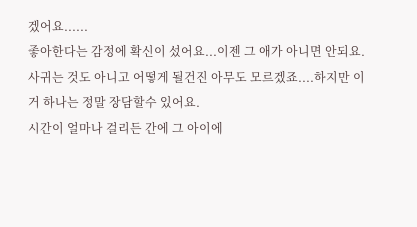겠어요......
좋아한다는 감정에 확신이 섰어요...이젠 그 애가 아니면 안되요.
사귀는 것도 아니고 어떻게 될건진 아무도 모르겠죠....하지만 이거 하나는 정말 장담할수 있어요.
시간이 얼마나 걸리든 간에 그 아이에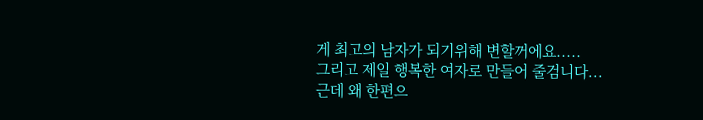게 최고의 남자가 되기위해 변할꺼에요.....
그리고 제일 행복한 여자로 만들어 줄검니다...
근데 왜 한편으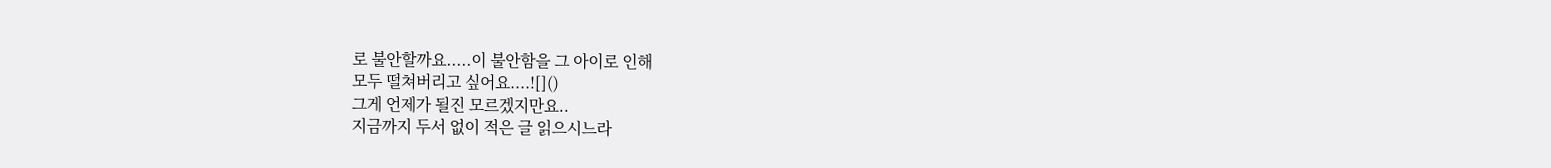로 불안할까요.....이 불안함을 그 아이로 인해
모두 떨쳐버리고 싶어요....![]()
그게 언제가 될진 모르겠지만요..
지금까지 두서 없이 적은 글 읽으시느라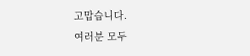고맙습니다.
여러분 모두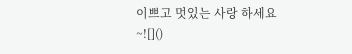이쁘고 멋있는 사랑 하세요~![]()